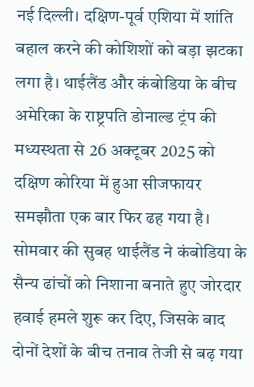नई दिल्ली। दक्षिण-पूर्व एशिया में शांति बहाल करने की कोशिशों को बड़ा झटका लगा है। थाईलैंड और कंबोडिया के बीच अमेरिका के राष्ट्रपति डोनाल्ड ट्रंप की मध्यस्थता से 26 अक्टूबर 2025 को दक्षिण कोरिया में हुआ सीजफायर समझौता एक बार फिर ढह गया है। सोमवार की सुबह थाईलैंड ने कंबोडिया के सैन्य ढांचों को निशाना बनाते हुए जोरदार हवाई हमले शुरू कर दिए, जिसके बाद दोनों देशों के बीच तनाव तेजी से बढ़ गया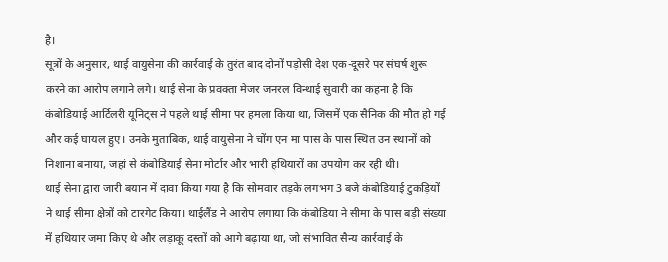है।
सूत्रों के अनुसार, थाई वायुसेना की कार्रवाई के तुरंत बाद दोनों पड़ोसी देश एक-दूसरे पर संघर्ष शुरू करने का आरोप लगाने लगे। थाई सेना के प्रवक्ता मेजर जनरल विन्थाई सुवारी का कहना है कि कंबोडियाई आर्टिलरी यूनिट्स ने पहले थाई सीमा पर हमला किया था, जिसमें एक सैनिक की मौत हो गई और कई घायल हुए। उनके मुताबिक, थाई वायुसेना ने चोंग एन मा पास के पास स्थित उन स्थानों को निशाना बनाया, जहां से कंबोडियाई सेना मोर्टार और भारी हथियारों का उपयोग कर रही थी।
थाई सेना द्वारा जारी बयान में दावा किया गया है कि सोमवार तड़के लगभग 3 बजे कंबोडियाई टुकड़ियों ने थाई सीमा क्षेत्रों को टारगेट किया। थाईलैंड ने आरोप लगाया कि कंबोडिया ने सीमा के पास बड़ी संख्या में हथियार जमा किए थे और लड़ाकू दस्तों को आगे बढ़ाया था, जो संभावित सैन्य कार्रवाई के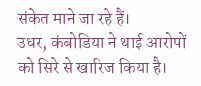संकेत माने जा रहे हैं।
उधर, कंबोडिया ने थाई आरोपों को सिरे से खारिज किया है।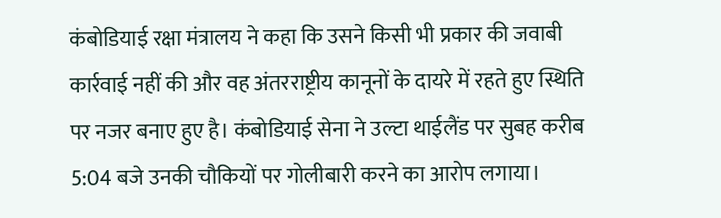कंबोडियाई रक्षा मंत्रालय ने कहा कि उसने किसी भी प्रकार की जवाबी कार्रवाई नहीं की और वह अंतरराष्ट्रीय कानूनों के दायरे में रहते हुए स्थिति पर नजर बनाए हुए है। कंबोडियाई सेना ने उल्टा थाईलैंड पर सुबह करीब 5:04 बजे उनकी चौकियों पर गोलीबारी करने का आरोप लगाया।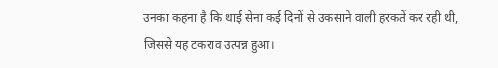उनका कहना है कि थाई सेना कई दिनों से उकसाने वाली हरकतें कर रही थी, जिससे यह टकराव उत्पन्न हुआ।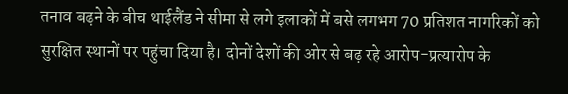तनाव बढ़ने के बीच थाईलैंड ने सीमा से लगे इलाकों में बसे लगभग 70 प्रतिशत नागरिकों को सुरक्षित स्थानों पर पहुंचा दिया है। दोनों देशों की ओर से बढ़ रहे आरोप-प्रत्यारोप के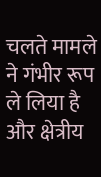चलते मामले ने गंभीर रूप ले लिया है और क्षेत्रीय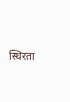स्थिरता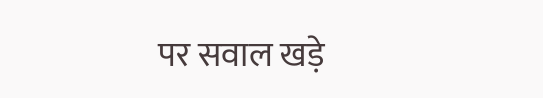पर सवाल खड़े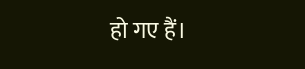हो गए हैं।